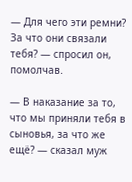— Для чего эти ремни? За что они связали тебя? — спросил он, помолчав.

— В наказание за то, что мы приняли тебя в сыновья, за что же ещё? — сказал муж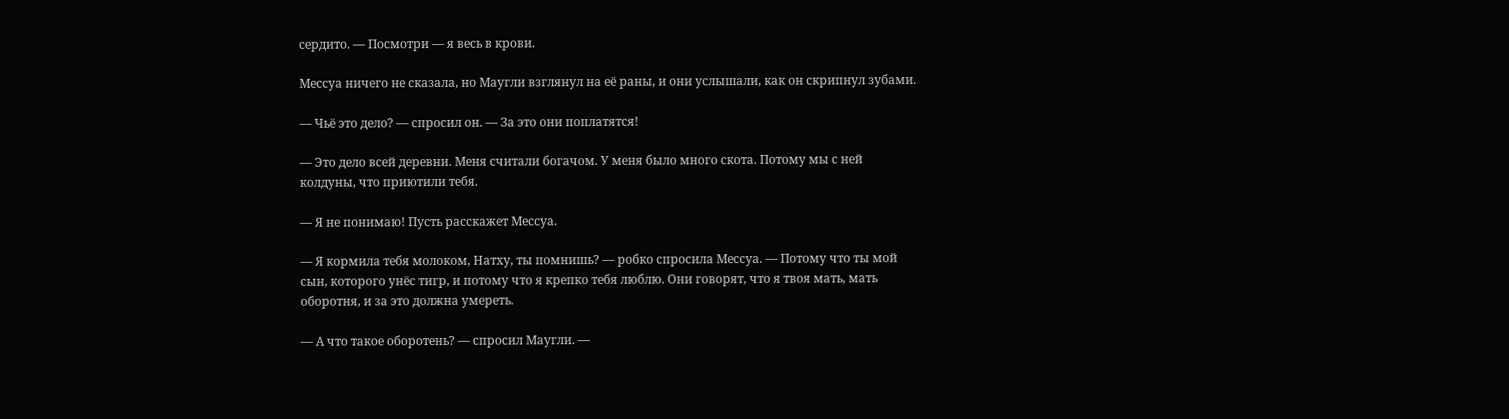сердито. — Посмотри — я весь в крови.

Мессуа ничего не сказала, но Маугли взглянул на её раны, и они услышали, как он скрипнул зубами.

— Чьё это дело? — спросил он. — За это они поплатятся!

— Это дело всей деревни. Меня считали богачом. У меня было много скота. Потому мы с ней колдуны, что приютили тебя.

— Я не понимаю! Пусть расскажет Мессуа.

— Я кормила тебя молоком, Натху, ты помнишь? — робко спросила Мессуа. — Потому что ты мой сын, которого унёс тигр, и потому что я крепко тебя люблю. Они говорят, что я твоя мать, мать оборотня, и за это должна умереть.

— А что такое оборотень? — спросил Маугли. —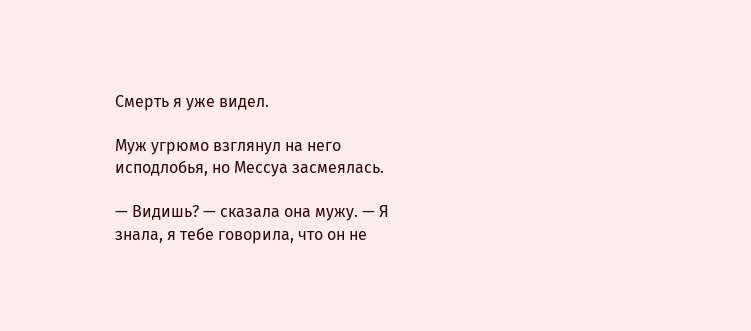Смерть я уже видел.

Муж угрюмо взглянул на него исподлобья, но Мессуа засмеялась.

— Видишь? — сказала она мужу. — Я знала, я тебе говорила, что он не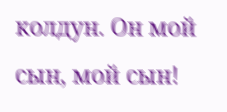колдун. Он мой сын, мой сын!